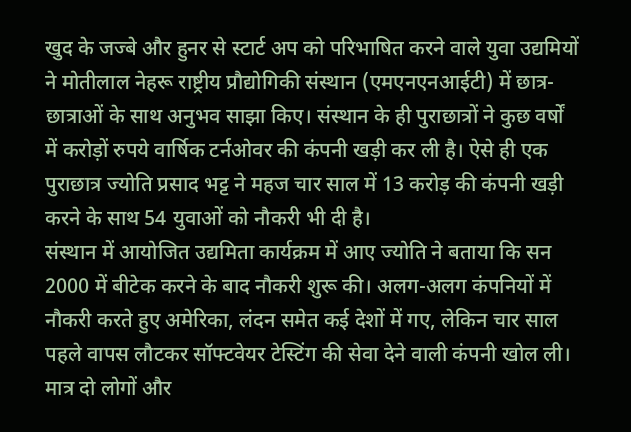खुद के जज्बे और हुनर से स्टार्ट अप को परिभाषित करने वाले युवा उद्यमियों ने मोतीलाल नेहरू राष्ट्रीय प्रौद्योगिकी संस्थान (एमएनएनआईटी) में छात्र-छात्राओं के साथ अनुभव साझा किए। संस्थान के ही पुराछात्रों ने कुछ वर्षों में करोड़ों रुपये वार्षिक टर्नओवर की कंपनी खड़ी कर ली है। ऐसे ही एक पुराछात्र ज्योति प्रसाद भट्ट ने महज चार साल में 13 करोड़ की कंपनी खड़ी करने के साथ 54 युवाओं को नौकरी भी दी है।
संस्थान में आयोजित उद्यमिता कार्यक्रम में आए ज्योति ने बताया कि सन 2000 में बीटेक करने के बाद नौकरी शुरू की। अलग-अलग कंपनियों में नौकरी करते हुए अमेरिका, लंदन समेत कई देशों में गए, लेकिन चार साल पहले वापस लौटकर सॉफ्टवेयर टेस्टिंग की सेवा देने वाली कंपनी खोल ली। मात्र दो लोगों और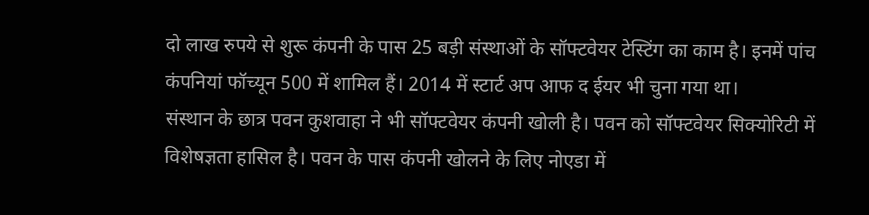दो लाख रुपये से शुरू कंपनी के पास 25 बड़ी संस्थाओं के सॉफ्टवेयर टेस्टिंग का काम है। इनमें पांच कंपनियां फॉच्यून 500 में शामिल हैं। 2014 में स्टार्ट अप आफ द ईयर भी चुना गया था।
संस्थान के छात्र पवन कुशवाहा ने भी सॉफ्टवेयर कंपनी खोली है। पवन को सॉफ्टवेयर सिक्योरिटी में विशेषज्ञता हासिल है। पवन के पास कंपनी खोलने के लिए नोएडा में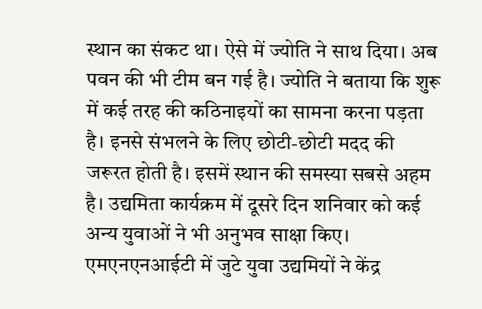स्थान का संकट था। ऐसे में ज्योति ने साथ दिया। अब पवन की भी टीम बन गई है। ज्योति ने बताया कि शुरू में कई तरह की कठिनाइयों का सामना करना पड़ता है। इनसे संभलने के लिए छोटी-छोटी मदद की जरूरत होती है। इसमें स्थान की समस्या सबसे अहम है। उद्यमिता कार्यक्रम में दूसरे दिन शनिवार को कई अन्य युवाओं ने भी अनुभव साक्षा किए।
एमएनएनआईटी में जुटे युवा उद्यमियों ने केंद्र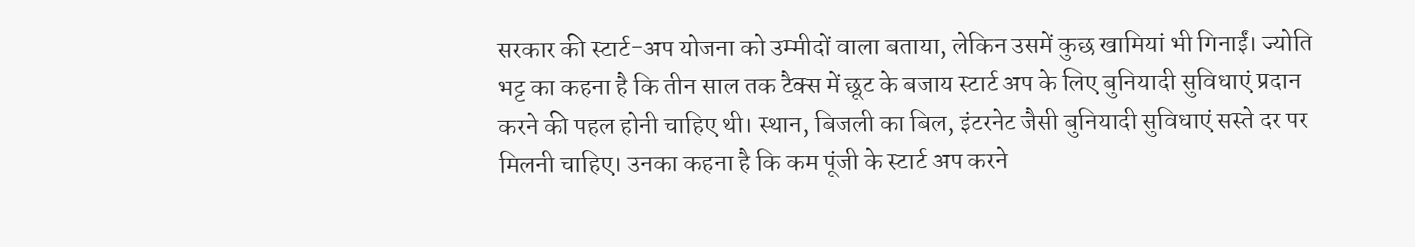सरकार की स्टार्ट-अप योजना को उम्मीदों वाला बताया, लेकिन उसमें कुछ खामियां भी गिनाईं। ज्योति भट्ट का कहना है कि तीन साल तक टैक्स में छूट के बजाय स्टार्ट अप के लिए बुनियादी सुविधाएं प्रदान करने की पहल होनी चाहिए थी। स्थान, बिजली का बिल, इंटरनेट जैसी बुनियादी सुविधाएं सस्ते दर पर मिलनी चाहिए। उनका कहना है कि कम पूंजी के स्टार्ट अप करने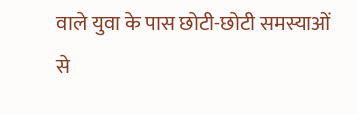वाले युवा के पास छोटी-छोटी समस्याओं से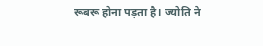रूबरू होना पड़ता है। ज्योति ने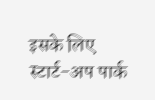इसके लिए स्टार्ट-अप पार्क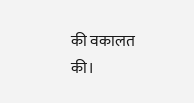की वकालत की।